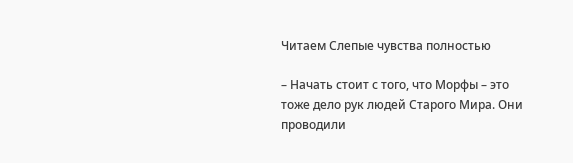Читаем Слепые чувства полностью

– Начать стоит с того, что Морфы – это тоже дело рук людей Старого Мира. Они проводили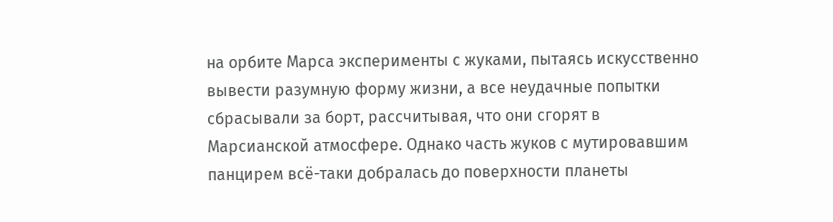на орбите Марса эксперименты с жуками, пытаясь искусственно вывести разумную форму жизни, а все неудачные попытки сбрасывали за борт, рассчитывая, что они сгорят в Марсианской атмосфере. Однако часть жуков с мутировавшим панцирем всё-таки добралась до поверхности планеты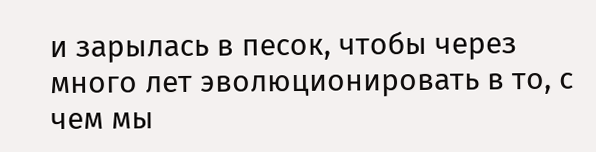и зарылась в песок, чтобы через много лет эволюционировать в то, с чем мы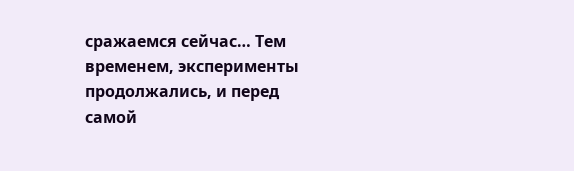сражаемся сейчас… Тем временем, эксперименты продолжались, и перед самой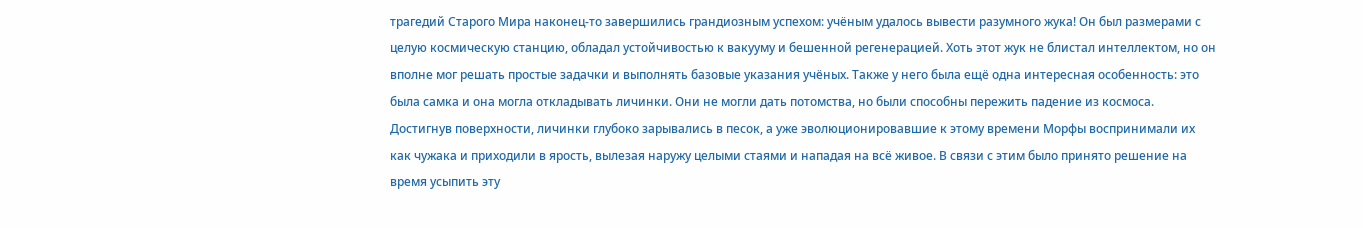трагедий Старого Мира наконец-то завершились грандиозным успехом: учёным удалось вывести разумного жука! Он был размерами с целую космическую станцию, обладал устойчивостью к вакууму и бешенной регенерацией. Хоть этот жук не блистал интеллектом, но он вполне мог решать простые задачки и выполнять базовые указания учёных. Также у него была ещё одна интересная особенность: это была самка и она могла откладывать личинки. Они не могли дать потомства, но были способны пережить падение из космоса. Достигнув поверхности, личинки глубоко зарывались в песок, а уже эволюционировавшие к этому времени Морфы воспринимали их как чужака и приходили в ярость, вылезая наружу целыми стаями и нападая на всё живое. В связи с этим было принято решение на время усыпить эту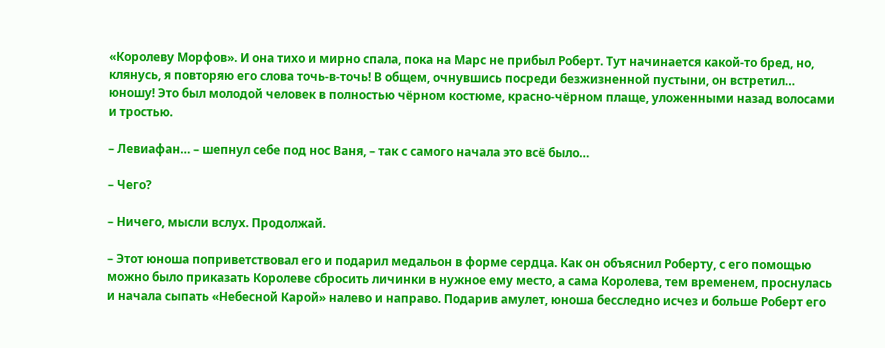«Королеву Морфов». И она тихо и мирно спала, пока на Марс не прибыл Роберт. Тут начинается какой-то бред, но, клянусь, я повторяю его слова точь-в-точь! В общем, очнувшись посреди безжизненной пустыни, он встретил… юношу! Это был молодой человек в полностью чёрном костюме, красно-чёрном плаще, уложенными назад волосами и тростью.

– Левиафан… – шепнул себе под нос Ваня, – так с самого начала это всё было…

– Чего?

– Ничего, мысли вслух. Продолжай.

– Этот юноша поприветствовал его и подарил медальон в форме сердца. Как он объяснил Роберту, с его помощью можно было приказать Королеве сбросить личинки в нужное ему место, а сама Королева, тем временем, проснулась и начала сыпать «Небесной Карой» налево и направо. Подарив амулет, юноша бесследно исчез и больше Роберт его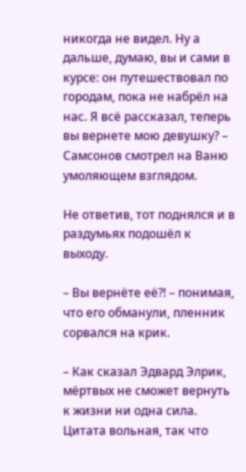никогда не видел. Ну а дальше, думаю, вы и сами в курсе: он путешествовал по городам, пока не набрёл на нас. Я всё рассказал, теперь вы вернете мою девушку? – Самсонов смотрел на Ваню умоляющем взглядом.

Не ответив, тот поднялся и в раздумьях подошёл к выходу.

– Вы вернёте её?! – понимая, что его обманули, пленник сорвался на крик.

– Как сказал Эдвард Элрик, мёртвых не сможет вернуть к жизни ни одна сила. Цитата вольная, так что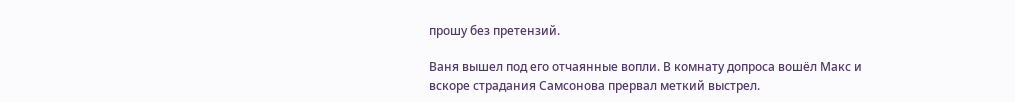прошу без претензий.

Ваня вышел под его отчаянные вопли. В комнату допроса вошёл Макс и вскоре страдания Самсонова прервал меткий выстрел.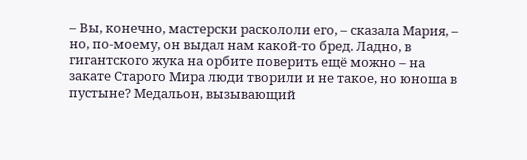– Вы, конечно, мастерски раскололи его, – сказала Мария, – но, по-моему, он выдал нам какой-то бред. Ладно, в гигантского жука на орбите поверить ещё можно – на закате Старого Мира люди творили и не такое, но юноша в пустыне? Медальон, вызывающий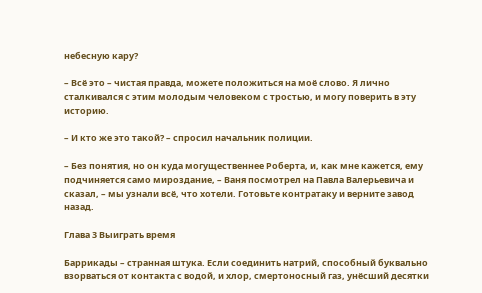небесную кару?

– Всё это – чистая правда, можете положиться на моё слово. Я лично сталкивался с этим молодым человеком с тростью, и могу поверить в эту историю.

– И кто же это такой? – спросил начальник полиции.

– Без понятия, но он куда могущественнее Роберта, и, как мне кажется, ему подчиняется само мироздание, – Ваня посмотрел на Павла Валерьевича и сказал, – мы узнали всё, что хотели. Готовьте контратаку и верните завод назад.

Глава 3 Выиграть время

Баррикады – странная штука. Если соединить натрий, способный буквально взорваться от контакта с водой, и хлор, смертоносный газ, унёсший десятки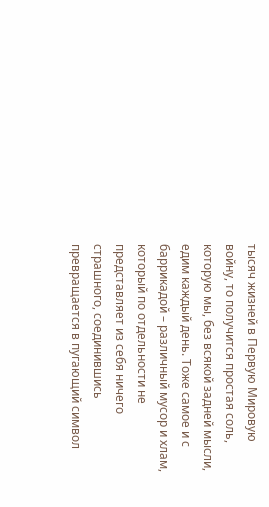тысяч жизней в Первую Мировую войну, то получится простая соль, которую мы, без всякой задней мысли, едим каждый день. Тоже самое и с баррикадой – различный мусор и хлам, который по отдельности не представляет из себя ничего страшного, соединившись превращается в пугающий символ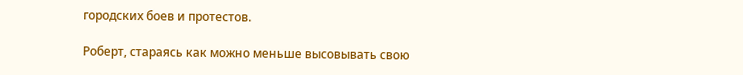городских боев и протестов.

Роберт, стараясь как можно меньше высовывать свою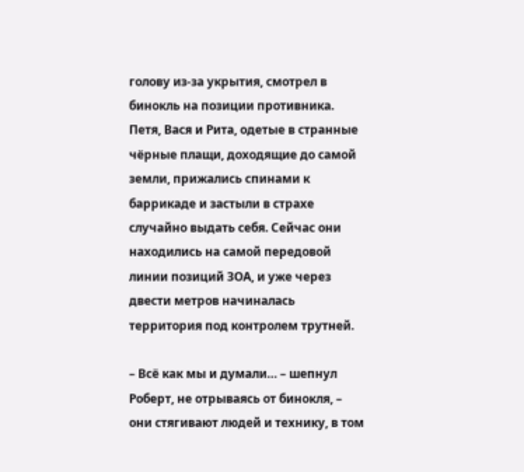голову из-за укрытия, смотрел в бинокль на позиции противника. Петя, Вася и Рита, одетые в странные чёрные плащи, доходящие до самой земли, прижались спинами к баррикаде и застыли в страхе случайно выдать себя. Сейчас они находились на самой передовой линии позиций ЗОА, и уже через двести метров начиналась территория под контролем трутней.

– Всё как мы и думали… – шепнул Роберт, не отрываясь от бинокля, – они стягивают людей и технику, в том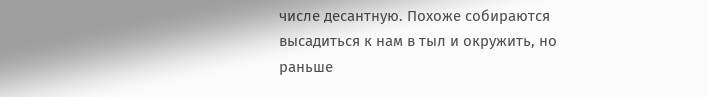числе десантную. Похоже собираются высадиться к нам в тыл и окружить, но раньше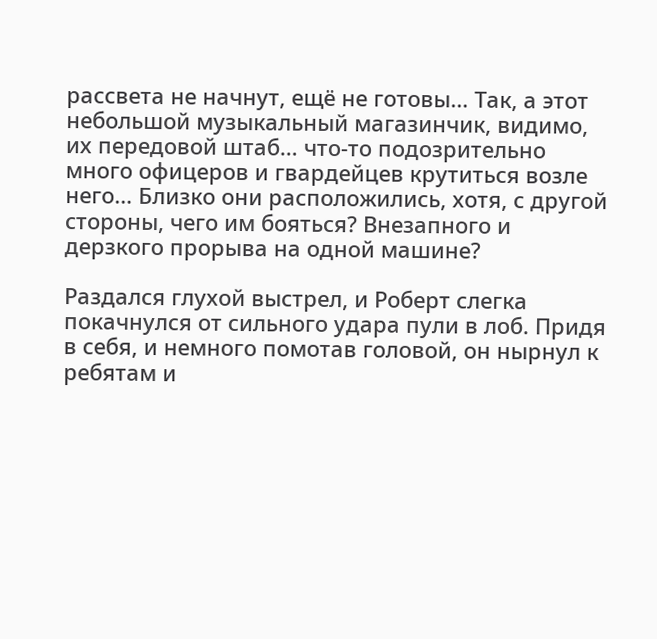рассвета не начнут, ещё не готовы… Так, а этот небольшой музыкальный магазинчик, видимо, их передовой штаб… что-то подозрительно много офицеров и гвардейцев крутиться возле него… Близко они расположились, хотя, с другой стороны, чего им бояться? Внезапного и дерзкого прорыва на одной машине?

Раздался глухой выстрел, и Роберт слегка покачнулся от сильного удара пули в лоб. Придя в себя, и немного помотав головой, он нырнул к ребятам и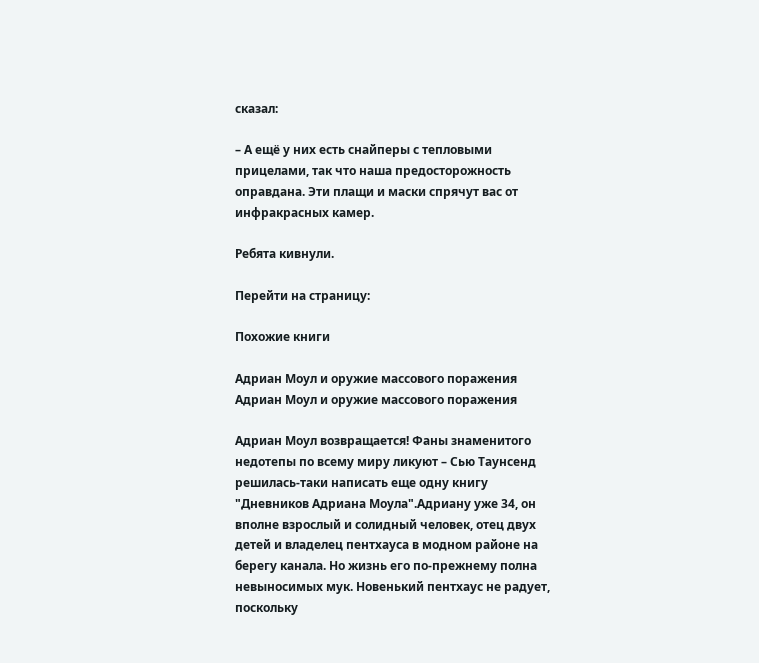сказал:

– А ещё у них есть снайперы с тепловыми прицелами, так что наша предосторожность оправдана. Эти плащи и маски спрячут вас от инфракрасных камер.

Ребята кивнули.

Перейти на страницу:

Похожие книги

Адриан Моул и оружие массового поражения
Адриан Моул и оружие массового поражения

Адриан Моул возвращается! Фаны знаменитого недотепы по всему миру ликуют – Сью Таунсенд решилась-таки написать еще одну книгу "Дневников Адриана Моула".Адриану уже 34, он вполне взрослый и солидный человек, отец двух детей и владелец пентхауса в модном районе на берегу канала. Но жизнь его по-прежнему полна невыносимых мук. Новенький пентхаус не радует, поскольку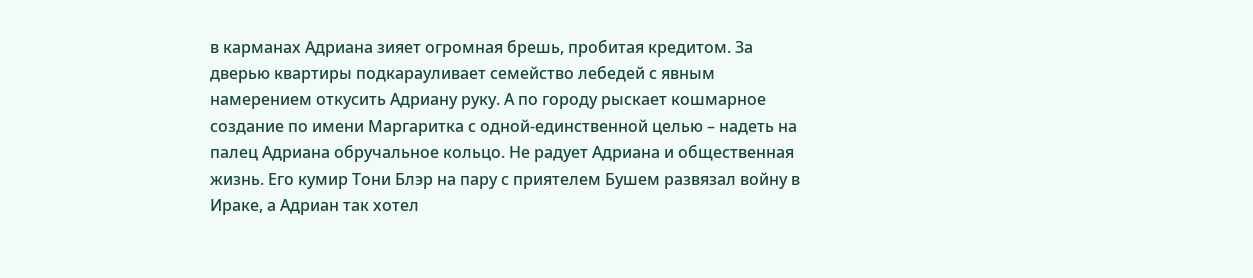в карманах Адриана зияет огромная брешь, пробитая кредитом. За дверью квартиры подкарауливает семейство лебедей с явным намерением откусить Адриану руку. А по городу рыскает кошмарное создание по имени Маргаритка с одной-единственной целью – надеть на палец Адриана обручальное кольцо. Не радует Адриана и общественная жизнь. Его кумир Тони Блэр на пару с приятелем Бушем развязал войну в Ираке, а Адриан так хотел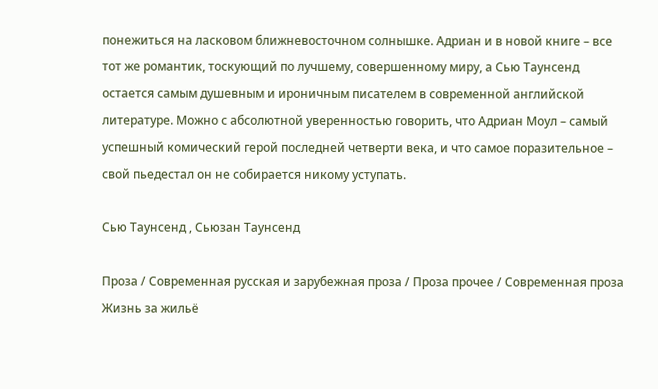понежиться на ласковом ближневосточном солнышке. Адриан и в новой книге – все тот же романтик, тоскующий по лучшему, совершенному миру, а Сью Таунсенд остается самым душевным и ироничным писателем в современной английской литературе. Можно с абсолютной уверенностью говорить, что Адриан Моул – самый успешный комический герой последней четверти века, и что самое поразительное – свой пьедестал он не собирается никому уступать.

Сью Таунсенд , Сьюзан Таунсенд

Проза / Современная русская и зарубежная проза / Проза прочее / Современная проза
Жизнь за жильё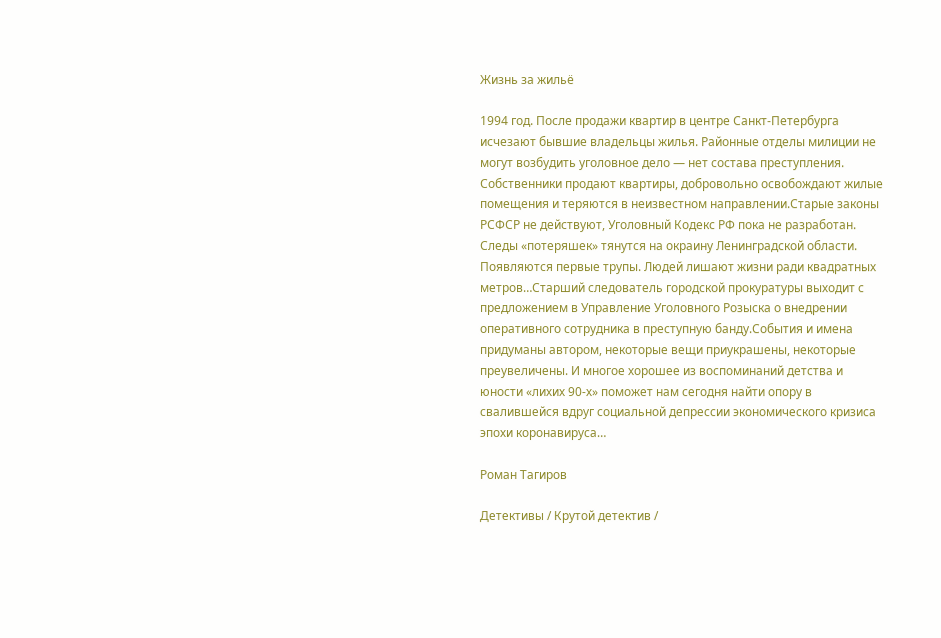Жизнь за жильё

1994 год. После продажи квартир в центре Санкт-Петербурга исчезают бывшие владельцы жилья. Районные отделы милиции не могут возбудить уголовное дело — нет состава преступления. Собственники продают квартиры, добровольно освобождают жилые помещения и теряются в неизвестном направлении.Старые законы РСФСР не действуют, Уголовный Кодекс РФ пока не разработан. Следы «потеряшек» тянутся на окраину Ленинградской области. Появляются первые трупы. Людей лишают жизни ради квадратных метров…Старший следователь городской прокуратуры выходит с предложением в Управление Уголовного Розыска о внедрении оперативного сотрудника в преступную банду.События и имена придуманы автором, некоторые вещи приукрашены, некоторые преувеличены. И многое хорошее из воспоминаний детства и юности «лихих 90-х» поможет нам сегодня найти опору в свалившейся вдруг социальной депрессии экономического кризиса эпохи коронавируса…

Роман Тагиров

Детективы / Крутой детектив /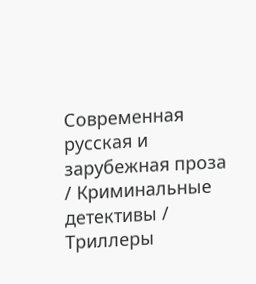Современная русская и зарубежная проза / Криминальные детективы / Триллеры